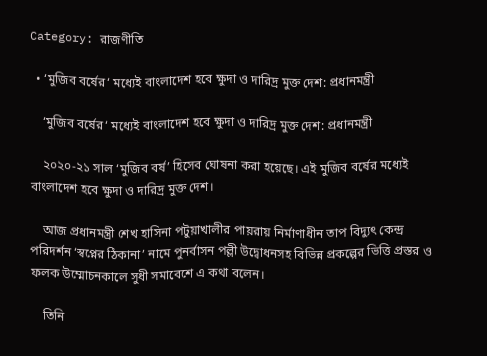Category: রাজণীতি

  • ‘মুজিব বর্ষের‘ মধ্যেই বাংলাদেশ হবে ক্ষুদা ও দারিদ্র মুক্ত দেশ: প্রধানমন্ত্রী

    ‘মুজিব বর্ষের‘ মধ্যেই বাংলাদেশ হবে ক্ষুদা ও দারিদ্র মুক্ত দেশ: প্রধানমন্ত্রী

    ২০২০-২১ সাল ‘মুজিব বর্ষ’ হিসেব ঘোষনা করা হয়েছে। এই মুজিব বর্ষের মধ্যেই বাংলাদেশ হবে ক্ষুদা ও দারিদ্র মুক্ত দেশ।

    আজ প্রধানমন্ত্রী শেখ হাসিনা পটুয়াখালীর পায়রায় নির্মাণাধীন তাপ বিদ্যুৎ কেন্দ্র পরিদর্শন ‘স্বপ্নের ঠিকানা’ নামে পুনর্বাসন পল্লী উদ্বোধনসহ বিভিন্ন প্রকল্পের ভিত্তি প্রস্তর ও ফলক উম্মোচনকালে সুধী সমাবেশে এ কথা বলেন।

    তিনি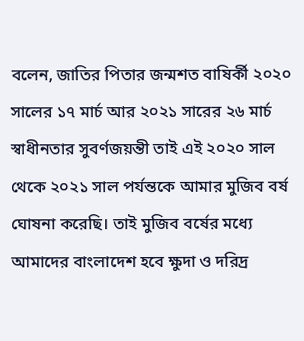বলেন, জাতির পিতার জন্মশত বাষির্কী ২০২০ সালের ১৭ মার্চ আর ২০২১ সারের ২৬ মার্চ স্বাধীনতার সুবর্ণজয়ন্তী তাই এই ২০২০ সাল থেকে ২০২১ সাল পর্যন্তকে আমার মুজিব বর্ষ ঘোষনা করেছি। তাই মুজিব বর্ষের মধ্যে আমাদের বাংলাদেশ হবে ক্ষুদা ও দরিদ্র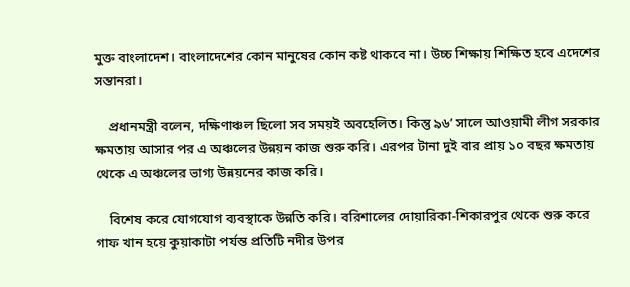মুক্ত বাংলাদেশ। বাংলাদেশের কোন মানুষের কোন কষ্ট থাকবে না। উচ্চ শিক্ষায় শিক্ষিত হবে এদেশের সন্তানরা।

    প্রধানমন্ত্রী বলেন, দক্ষিণাঞ্চল ছিলো সব সময়ই অবহেলিত। কিন্তু ৯৬’ সালে আওয়ামী লীগ সরকার ক্ষমতায় আসার পর এ অঞ্চলের উন্নয়ন কাজ শুরু করি। এরপর টানা দুই বার প্রায় ১০ বছর ক্ষমতায় থেকে এ অঞ্চলের ভাগ্য উন্নয়নের কাজ করি।

    বিশেষ করে যোগযোগ ব্যবস্থাকে উন্নতি করি। বরিশালের দোয়ারিকা-শিকারপুর থেকে শুরু করে গাফ খান হয়ে কুয়াকাটা পর্যন্ত প্রতিটি নদীর উপর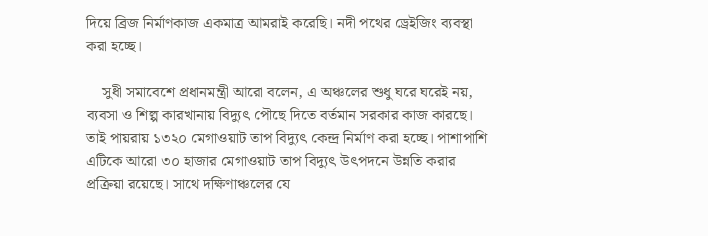দিয়ে ব্রিজ নির্মাণকাজ একমাত্র আমরাই করেছি। নদী পথের ড্রেইজিং ব্যবস্থা করা হচ্ছে।

    সুধী সমাবেশে প্রধানমন্ত্রী আরো বলেন, এ অঞ্চলের শুধু ঘরে ঘরেই নয়, ব্যবসা ও শিল্প কারখানায় বিদ্যুৎ পৌছে দিতে বর্তমান সরকার কাজ কারছে। তাই পায়রায় ১৩২০ মেগাওয়াট তাপ বিদ্যুৎ কেন্দ্র নির্মাণ করা হচ্ছে। পাশাপাশি এটিকে আরো ৩০ হাজার মেগাওয়াট তাপ বিদ্যুৎ উৎপদনে উন্নতি করার প্রক্রিয়া রয়েছে। সাথে দক্ষিণাঞ্চলের যে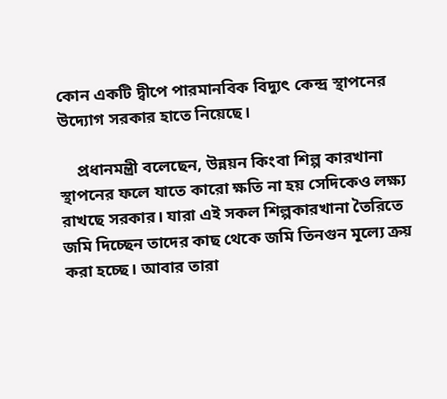কোন একটি দ্বীপে পারমানবিক বিদ্যুৎ কেন্দ্র স্থাপনের উদ্যোগ সরকার হাতে নিয়েছে।

    প্রধানমন্ত্রী বলেছেন, উন্নয়ন কিংবা শিল্প কারখানা স্থাপনের ফলে যাতে কারো ক্ষতি না হয় সেদিকেও লক্ষ্য রাখছে সরকার। যারা এই সকল শিল্পকারখানা তৈরিতে জমি দিচ্ছেন তাদের কাছ থেকে জমি তিনগুন মূল্যে ক্রয় করা হচ্ছে। আবার তারা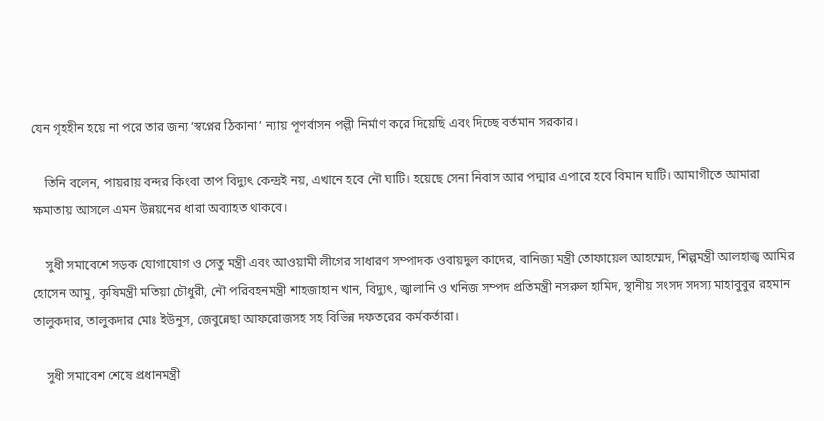যেন গৃহহীন হয়ে না পরে তার জন্য ‘স্বপ্নের ঠিকানা’ ন্যায় পূণর্বাসন পল্লী নির্মাণ করে দিয়েছি এবং দিচ্ছে বর্তমান সরকার।

    তিনি বলেন, পায়রায় বন্দর কিংবা তাপ বিদ্যুৎ কেন্দ্রই নয়, এখানে হবে নৌ ঘাটি। হয়েছে সেনা নিবাস আর পদ্মার এপারে হবে বিমান ঘাটি। আমাগীতে আমারা ক্ষমাতায় আসলে এমন উন্নয়নের ধারা অব্যাহত থাকবে।

    সুধী সমাবেশে সড়ক যোগাযোগ ও সেতু মন্ত্রী এবং আওয়ামী লীগের সাধারণ সম্পাদক ওবায়দুল কাদের, বানিজ্য মন্ত্রী তোফায়েল আহম্মেদ, শিল্পমন্ত্রী আলহাজ্ব আমির হোসেন আমু, কৃষিমন্ত্রী মতিয়া চৌধুরী, নৌ পরিবহনমন্ত্রী শাহজাহান খান, বিদ্যুৎ, জ্বালানি ও খনিজ সম্পদ প্রতিমন্ত্রী নসরুল হামিদ, স্থানীয় সংসদ সদস্য মাহাবুবুর রহমান তালুকদার, তালুকদার মোঃ ইউনুস, জেবুন্নেছা আফরোজসহ সহ বিভিন্ন দফতরের কর্মকর্তারা।

    সুধী সমাবেশ শেষে প্রধানমন্ত্রী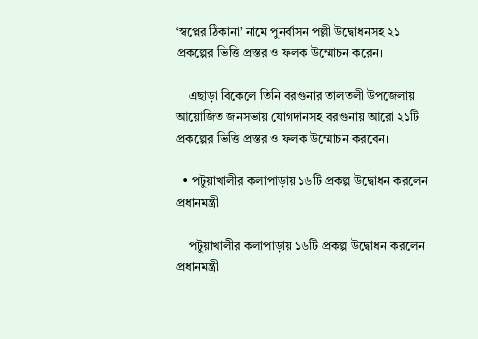‘স্বপ্নের ঠিকানা’ নামে পুনর্বাসন পল্লী উদ্বোধনসহ ২১ প্রকল্পের ভিত্তি প্রস্তর ও ফলক উম্মোচন করেন।

    এছাড়া বিকেলে তিনি বরগুনার তালতলী উপজেলায় আয়োজিত জনসভায় যোগদানসহ বরগুনায় আরো ২১টি প্রকল্পের ভিত্তি প্রস্তর ও ফলক উম্মোচন করবেন।

  • পটুয়াখালীর কলাপাড়ায় ১৬টি প্রকল্প উদ্বোধন করলেন প্রধানমন্ত্রী

    পটুয়াখালীর কলাপাড়ায় ১৬টি প্রকল্প উদ্বোধন করলেন প্রধানমন্ত্রী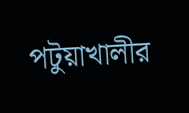পটুয়াখালীর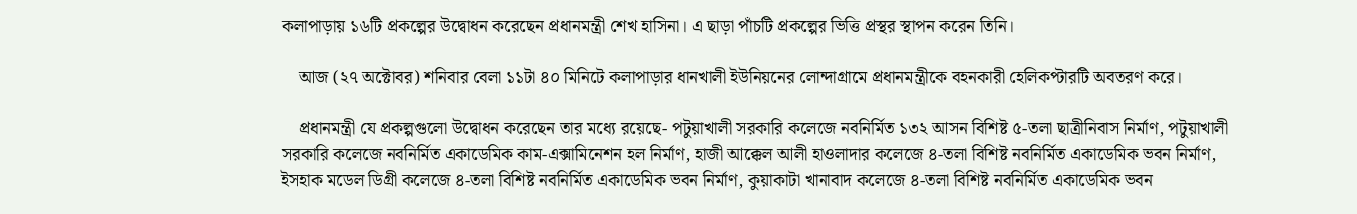কলাপাড়ায় ১৬টি প্রকল্পের উদ্বোধন করেছেন প্রধানমন্ত্রী শেখ হাসিনা। এ ছাড়া পাঁচটি প্রকল্পের ভিত্তি প্রস্থর স্থাপন করেন তিনি।

    আজ (২৭ অক্টোবর) শনিবার বেলা ১১টা ৪০ মিনিটে কলাপাড়ার ধানখালী ইউনিয়নের লোন্দাগ্রামে প্রধানমন্ত্রীকে বহনকারী হেলিকপ্টারটি অবতরণ করে।

    প্রধানমন্ত্রী যে প্রকল্পগুলো উদ্বোধন করেছেন তার মধ্যে রয়েছে- পটুয়াখালী সরকারি কলেজে নবনির্মিত ১৩২ আসন বিশিষ্ট ৫-তলা ছাত্রীনিবাস নির্মাণ, পটুয়াখালী সরকারি কলেজে নবনির্মিত একাডেমিক কাম-এক্সামিনেশন হল নির্মাণ, হাজী আক্কেল আলী হাওলাদার কলেজে ৪-তলা বিশিষ্ট নবনির্মিত একাডেমিক ভবন নির্মাণ, ইসহাক মডেল ডিগ্রী কলেজে ৪-তলা বিশিষ্ট নবনির্মিত একাডেমিক ভবন নির্মাণ, কুয়াকাটা খানাবাদ কলেজে ৪-তলা বিশিষ্ট নবনির্মিত একাডেমিক ভবন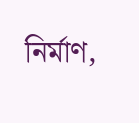নির্মাণ,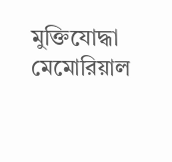মুক্তিযোদ্ধা মেমোরিয়াল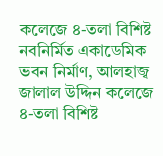কলেজে ৪-তলা বিশিষ্ট নবনির্মিত একাডেমিক ভবন নির্মাণ, আলহাজ্ব জালাল উদ্দিন কলেজে ৪-তলা বিশিষ্ট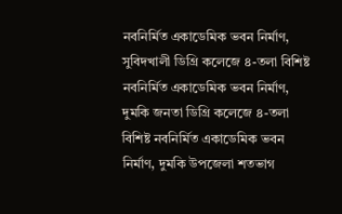নবনির্মিত একাডেমিক ভবন নির্মাণ, সুবিদখালী ডিগ্রি কলেজে ৪-তলা বিশিষ্ট নবনির্মিত একাডেমিক ভবন নির্মাণ, দুমকি জনতা ডিগ্রি কলেজে ৪-তলা বিশিষ্ট নবনির্মিত একাডেমিক ভবন নির্মাণ, দুমকি উপজেলা শতভাগ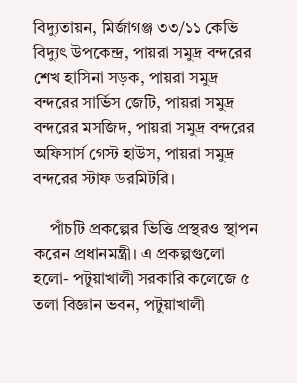বিদ্যুতায়ন, মির্জাগঞ্জ ৩৩/১১ কেভি বিদ্যুৎ উপকেন্দ্র, পায়রা সমুদ্র বন্দরের শেখ হাসিনা সড়ক, পায়রা সমুদ্র বন্দরের সার্ভিস জেটি, পায়রা সমুদ্র বন্দরের মসজিদ, পায়রা সমুদ্র বন্দরের অফিসার্স গেস্ট হাউস, পায়রা সমুদ্র বন্দরের স্টাফ ডরমিটরি।

    পাঁচটি প্রকল্পের ভিত্তি প্রস্থরও স্থাপন করেন প্রধানমন্ত্রী। এ প্রকল্পগুলো হলো- পটুয়াখালী সরকারি কলেজে ৫ তলা বিজ্ঞান ভবন, পটুয়াখালী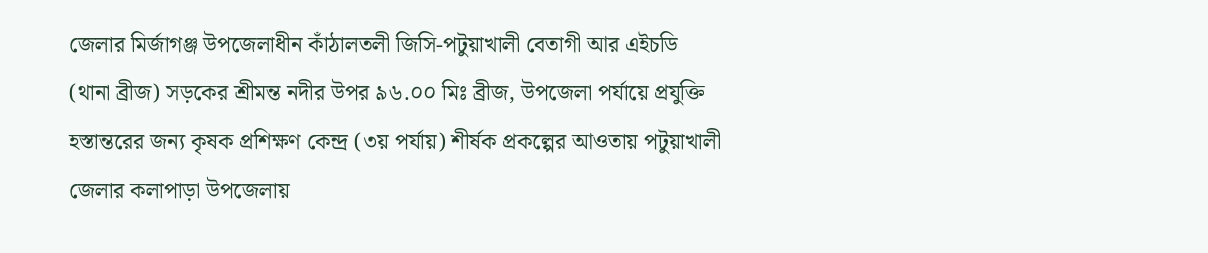জেলার মির্জাগঞ্জ উপজেলাধীন কাঁঠালতলী জিসি-পটুয়াখালী বেতাগী আর এইচডি (থানা ব্রীজ) সড়কের শ্রীমন্ত নদীর উপর ৯৬.০০ মিঃ ব্রীজ, উপজেলা পর্যায়ে প্রযুক্তি হস্তান্তরের জন্য কৃষক প্রশিক্ষণ কেন্দ্র (৩য় পর্যায়) শীর্ষক প্রকল্পের আওতায় পটুয়াখালী জেলার কলাপাড়া উপজেলায়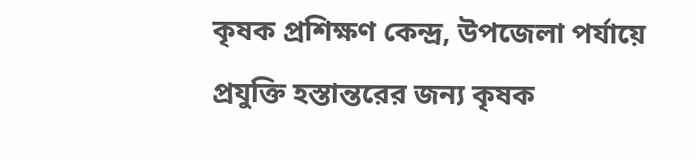কৃষক প্রশিক্ষণ কেন্দ্র, উপজেলা পর্যায়ে প্রযুক্তি হস্তান্তরের জন্য কৃষক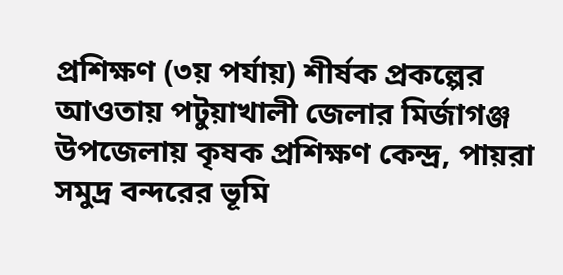প্রশিক্ষণ (৩য় পর্যায়) শীর্ষক প্রকল্পের আওতায় পটুয়াখালী জেলার মির্জাগঞ্জ উপজেলায় কৃষক প্রশিক্ষণ কেন্দ্র, পায়রা সমুদ্র বন্দরের ভূমি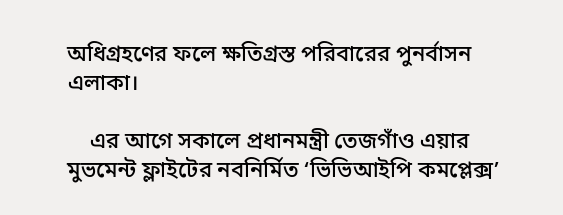অধিগ্রহণের ফলে ক্ষতিগ্রস্ত পরিবারের পুনর্বাসন এলাকা।

    এর আগে সকালে প্রধানমন্ত্রী তেজগাঁও এয়ার মুভমেন্ট ফ্লাইটের নবনির্মিত ‘ভিভিআইপি কমপ্লেক্স’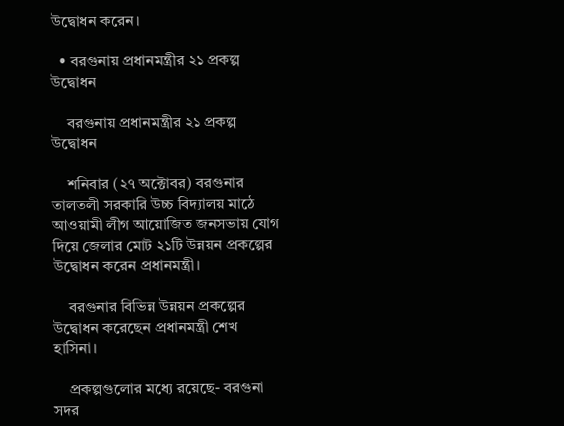উদ্বোধন করেন।

  • বরগুনায় প্রধানমন্ত্রীর ২১ প্রকল্প উদ্বোধন

    বরগুনায় প্রধানমন্ত্রীর ২১ প্রকল্প উদ্বোধন

    শনিবার (২৭ অক্টোবর) বরগুনার তালতলী সরকারি উচ্চ বিদ্যালয় মাঠে আওয়ামী লীগ আয়োজিত জনসভায় যোগ দিয়ে জেলার মোট ২১টি উন্নয়ন প্রকল্পের উদ্বোধন করেন প্রধানমন্ত্রী।

    বরগুনার বিভিন্ন উন্নয়ন প্রকল্পের উদ্বোধন করেছেন প্রধানমন্ত্রী শেখ হাসিনা।

    প্রকল্পগুলোর মধ্যে রয়েছে- বরগুনা সদর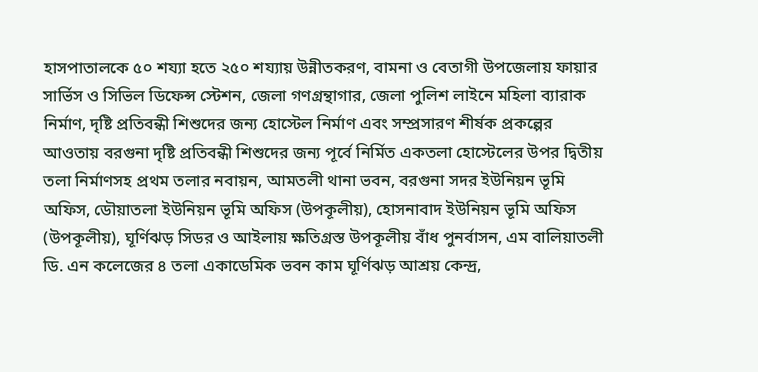হাসপাতালকে ৫০ শয্যা হতে ২৫০ শয্যায় উন্নীতকরণ, বামনা ও বেতাগী উপজেলায় ফায়ার সার্ভিস ও সিভিল ডিফেন্স স্টেশন, জেলা গণগ্রন্থাগার, জেলা পুলিশ লাইনে মহিলা ব্যারাক নির্মাণ, দৃষ্টি প্রতিবন্ধী শিশুদের জন্য হোস্টেল নির্মাণ এবং সম্প্রসারণ শীর্ষক প্রকল্পের আওতায় বরগুনা দৃষ্টি প্রতিবন্ধী শিশুদের জন্য পূর্বে নির্মিত একতলা হোস্টেলের উপর দ্বিতীয় তলা নির্মাণসহ প্রথম তলার নবায়ন, আমতলী থানা ভবন, বরগুনা সদর ইউনিয়ন ভূমি অফিস, ডৌয়াতলা ইউনিয়ন ভূমি অফিস (উপকূলীয়), হোসনাবাদ ইউনিয়ন ভূমি অফিস (উপকূলীয়), ঘূর্ণিঝড় সিডর ও আইলায় ক্ষতিগ্রস্ত উপকূলীয় বাঁধ পুনর্বাসন, এম বালিয়াতলী ডি. এন কলেজের ৪ তলা একাডেমিক ভবন কাম ঘূর্ণিঝড় আশ্রয় কেন্দ্র,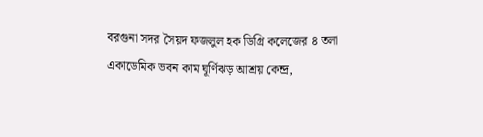বরগুনা সদর সৈয়দ ফজলুল হক ডিগ্রি কলেজের ৪ তলা একাডেমিক ভবন কাম ঘূর্ণিঝড় আশ্রয় কেন্দ্র,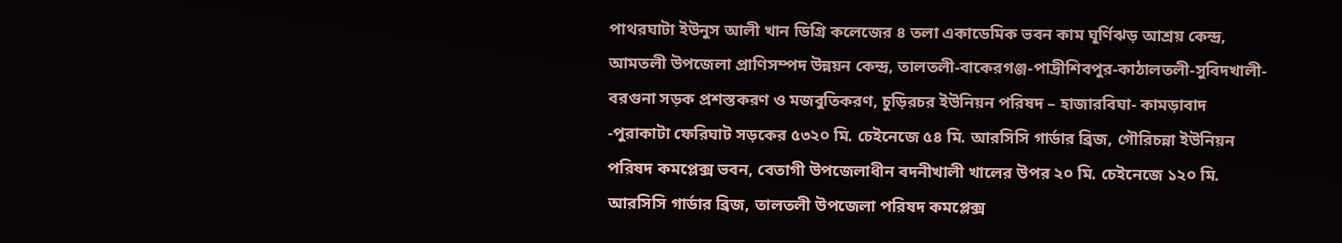পাথরঘাটা ইউনুস আলী খান ডিগ্রি কলেজের ৪ তলা একাডেমিক ভবন কাম ঘূর্ণিঝড় আশ্রয় কেন্দ্র, আমতলী উপজেলা প্রাণিসম্পদ উন্নয়ন কেন্দ্র, তালতলী-বাকেরগঞ্জ-পাদ্রীশিবপুর-কাঠালতলী-সুবিদখালী-বরগুনা সড়ক প্রশস্তকরণ ও মজবুতিকরণ, চুড়িরচর ইউনিয়ন পরিষদ – হাজারবিঘা- কামড়াবাদ -পুরাকাটা ফেরিঘাট সড়কের ৫৩২০ মি. চেইনেজে ৫৪ মি. আরসিসি গার্ডার ব্রিজ, গৌরিচন্না ইউনিয়ন পরিষদ কমপ্লেক্স ভবন, বেতাগী উপজেলাধীন বদনীখালী খালের উপর ২০ মি. চেইনেজে ১২০ মি. আরসিসি গার্ডার ব্রিজ, তালতলী উপজেলা পরিষদ কমপ্লেক্স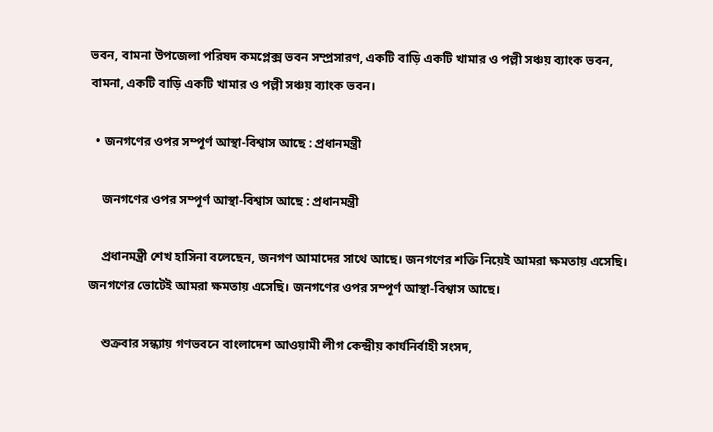ভবন, বামনা উপজেলা পরিষদ কমপ্লেক্স ভবন সম্প্রসারণ, একটি বাড়ি একটি খামার ও পল্লী সঞ্চয় ব্যাংক ভবন, বামনা, একটি বাড়ি একটি খামার ও পল্লী সঞ্চয় ব্যাংক ভবন।

  • জনগণের ওপর সম্পূর্ণ আস্থা-বিশ্বাস আছে : প্রধানমন্ত্রী

    জনগণের ওপর সম্পূর্ণ আস্থা-বিশ্বাস আছে : প্রধানমন্ত্রী

    প্রধানমন্ত্রী শেখ হাসিনা বলেছেন, জনগণ আমাদের সাথে আছে। জনগণের শক্তি নিয়েই আমরা ক্ষমতায় এসেছি। জনগণের ভোটেই আমরা ক্ষমতায় এসেছি। জনগণের ওপর সম্পূর্ণ আস্থা-বিশ্বাস আছে।

    শুক্রবার সন্ধ্যায় গণভবনে বাংলাদেশ আওয়ামী লীগ কেন্দ্রীয় কার্যনির্বাহী সংসদ,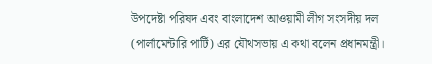উপদেষ্টা পরিষদ এবং বাংলাদেশ আওয়ামী লীগ সংসদীয় দল (পার্লামেন্টারি পার্টি) এর যৌথসভায় এ কথা বলেন প্রধানমন্ত্রী।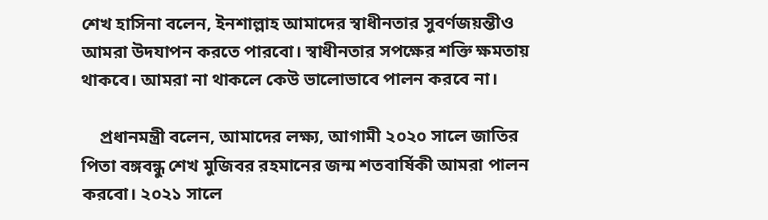শেখ হাসিনা বলেন, ইনশাল্লাহ আমাদের স্বাধীনতার সুবর্ণজয়ন্তীও আমরা উদযাপন করতে পারবো। স্বাধীনতার সপক্ষের শক্তি ক্ষমতায় থাকবে। আমরা না থাকলে কেউ ভালোভাবে পালন করবে না।

    প্রধানমন্ত্রী বলেন, আমাদের লক্ষ্য, আগামী ২০২০ সালে জাতির পিতা বঙ্গবন্ধু শেখ মুজিবর রহমানের জন্ম শতবার্ষিকী আমরা পালন করবো। ২০২১ সালে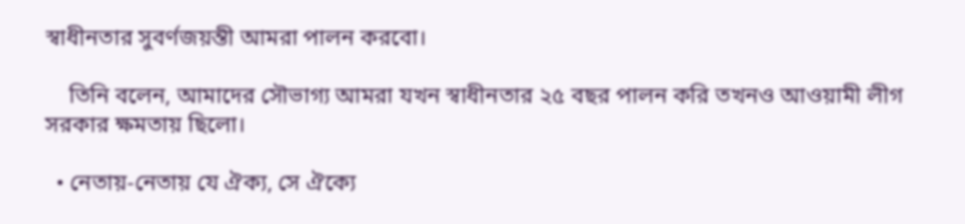স্বাধীনতার সুবর্ণজয়ন্তী আমরা পালন করবো।

    তিনি বলেন, আমাদের সৌভাগ্য আমরা যখন স্বাধীনতার ২৫ বছর পালন করি তখনও আওয়ামী লীগ সরকার ক্ষমতায় ছিলো।

  • নেতায়-নেতায় যে ঐক্য, সে ঐক্যে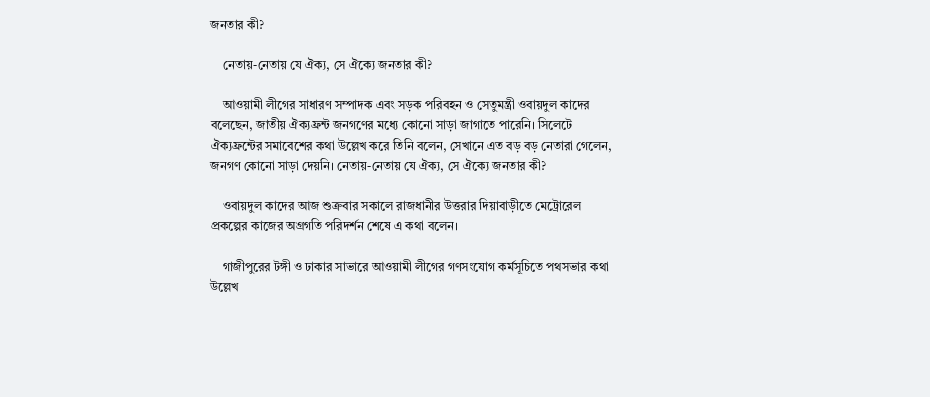জনতার কী?

    নেতায়-নেতায় যে ঐক্য, সে ঐক্যে জনতার কী?

    আওয়ামী লীগের সাধারণ সম্পাদক এবং সড়ক পরিবহন ও সেতুমন্ত্রী ওবায়দুল কাদের বলেছেন, জাতীয় ঐক্যফ্রন্ট জনগণের মধ্যে কোনো সাড়া জাগাতে পারেনি। সিলেটে ঐক্যফ্রন্টের সমাবেশের কথা উল্লেখ করে তিনি বলেন, সেখানে এত বড় বড় নেতারা গেলেন, জনগণ কোনো সাড়া দেয়নি। নেতায়-নেতায় যে ঐক্য, সে ঐক্যে জনতার কী?

    ওবায়দুল কাদের আজ শুক্রবার সকালে রাজধানীর উত্তরার দিয়াবাড়ীতে মেট্রোরেল প্রকল্পের কাজের অগ্রগতি পরিদর্শন শেষে এ কথা বলেন।

    গাজীপুরের টঙ্গী ও ঢাকার সাভারে আওয়ামী লীগের গণসংযোগ কর্মসূচিতে পথসভার কথা উল্লেখ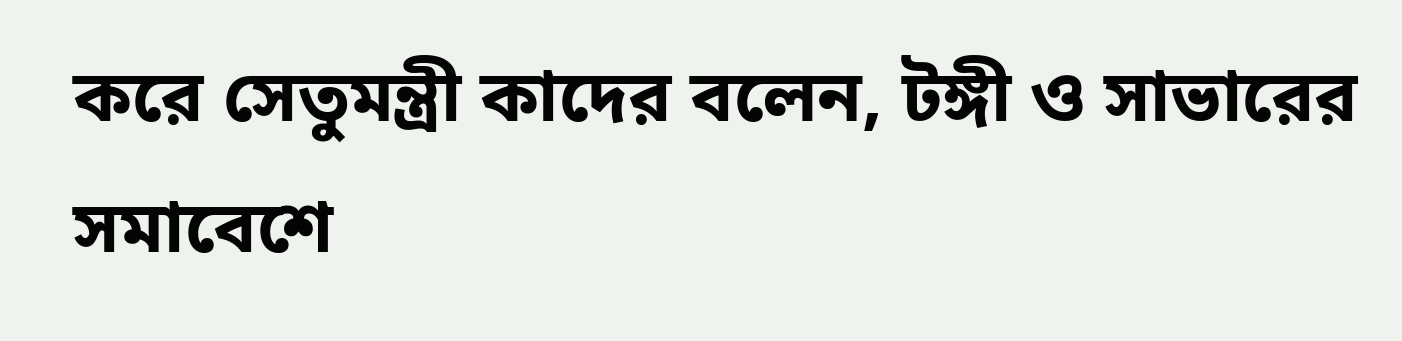করে সেতুমন্ত্রী কাদের বলেন, টঙ্গী ও সাভারের সমাবেশে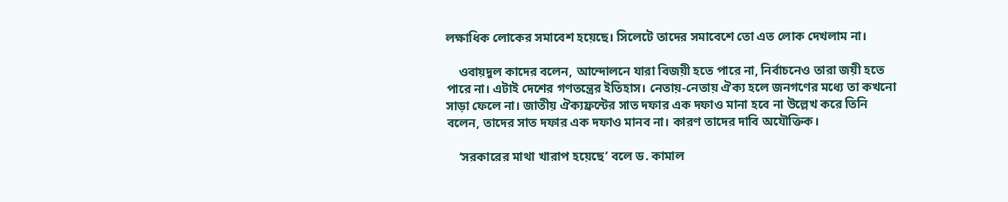লক্ষাধিক লোকের সমাবেশ হয়েছে। সিলেটে তাদের সমাবেশে তো এত লোক দেখলাম না।

    ওবায়দুল কাদের বলেন, আন্দোলনে যারা বিজয়ী হতে পারে না, নির্বাচনেও তারা জয়ী হতে পারে না। এটাই দেশের গণতন্ত্রের ইতিহাস। নেতায়-নেতায় ঐক্য হলে জনগণের মধ্যে তা কখনো সাড়া ফেলে না। জাতীয় ঐক্যফ্রন্টের সাত দফার এক দফাও মানা হবে না উল্লেখ করে তিনি বলেন, তাদের সাত দফার এক দফাও মানব না। কারণ তাদের দাবি অযৌক্তিক।

    ‘সরকারের মাথা খারাপ হয়েছে’ বলে ড. কামাল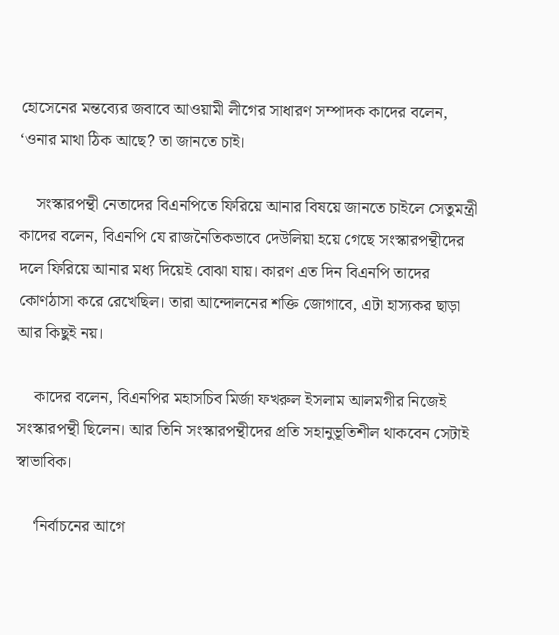হোসেনের মন্তব্যের জবাবে আওয়ামী লীগের সাধারণ সম্পাদক কাদের বলেন, ‘ওনার মাথা ঠিক আছে? তা জানতে চাই।

    সংস্কারপন্থী নেতাদের বিএনপিতে ফিরিয়ে আনার বিষয়ে জানতে চাইলে সেতুমন্ত্রী কাদের বলেন, বিএনপি যে রাজনৈতিকভাবে দেউলিয়া হয়ে গেছে সংস্কারপন্থীদের দলে ফিরিয়ে আনার মধ্য দিয়েই বোঝা যায়। কারণ এত দিন বিএনপি তাদের কোণঠাসা করে রেখেছিল। তারা আন্দোলনের শক্তি জোগাবে, এটা হাস্যকর ছাড়া আর কিছুই নয়।

    কাদের বলেন, বিএনপির মহাসচিব মির্জা ফখরুল ইসলাম আলমগীর নিজেই সংস্কারপন্থী ছিলেন। আর তিনি সংস্কারপন্থীদের প্রতি সহানুভূতিশীল থাকবেন সেটাই স্বাভাবিক।

    ‘নির্বাচনের আগে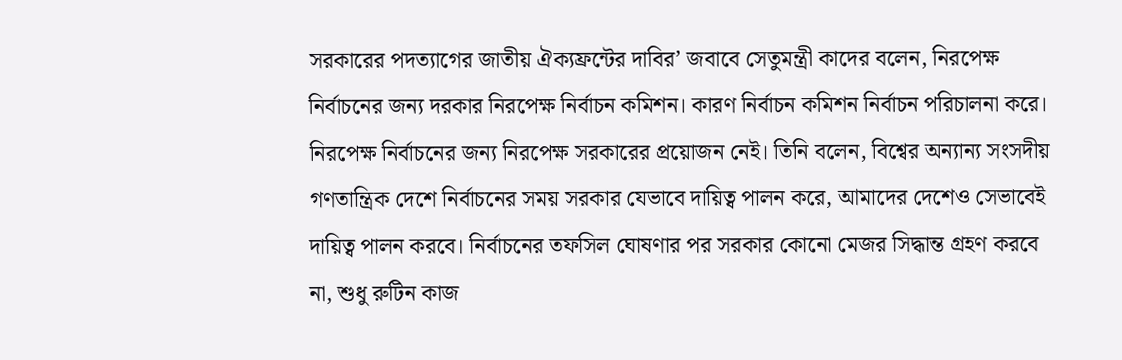সরকারের পদত্যাগের জাতীয় ঐক্যফ্রন্টের দাবির’ জবাবে সেতুমন্ত্রী কাদের বলেন, নিরপেক্ষ নির্বাচনের জন্য দরকার নিরপেক্ষ নির্বাচন কমিশন। কারণ নির্বাচন কমিশন নির্বাচন পরিচালনা করে। নিরপেক্ষ নির্বাচনের জন্য নিরপেক্ষ সরকারের প্রয়োজন নেই। তিনি বলেন, বিশ্বের অন্যান্য সংসদীয় গণতান্ত্রিক দেশে নির্বাচনের সময় সরকার যেভাবে দায়িত্ব পালন করে, আমাদের দেশেও সেভাবেই দায়িত্ব পালন করবে। নির্বাচনের তফসিল ঘোষণার পর সরকার কোনো মেজর সিদ্ধান্ত গ্রহণ করবে না, শুধু রুটিন কাজ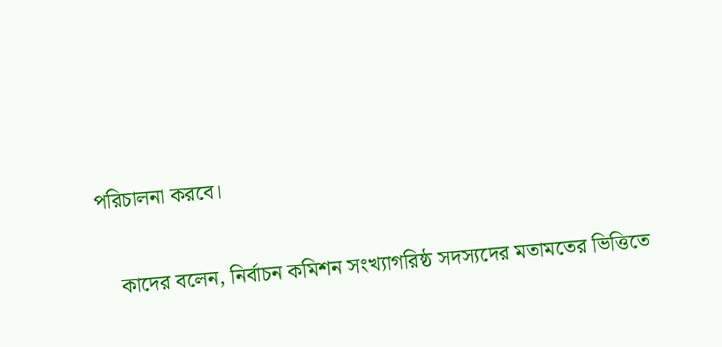পরিচালনা করবে।

    কাদের বলেন, নির্বাচন কমিশন সংখ্যাগরিষ্ঠ সদস্যদের মতামতের ভিত্তিতে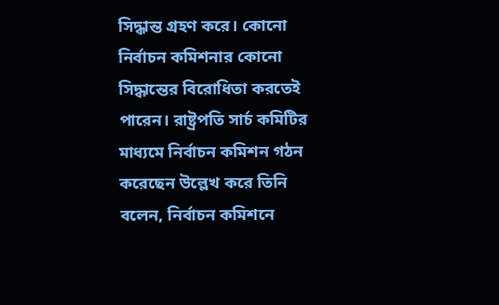সিদ্ধান্ত গ্রহণ করে। কোনো নির্বাচন কমিশনার কোনো সিদ্ধান্তের বিরোধিতা করতেই পারেন। রাষ্ট্রপতি সার্চ কমিটির মাধ্যমে নির্বাচন কমিশন গঠন করেছেন উল্লেখ করে তিনি বলেন, নির্বাচন কমিশনে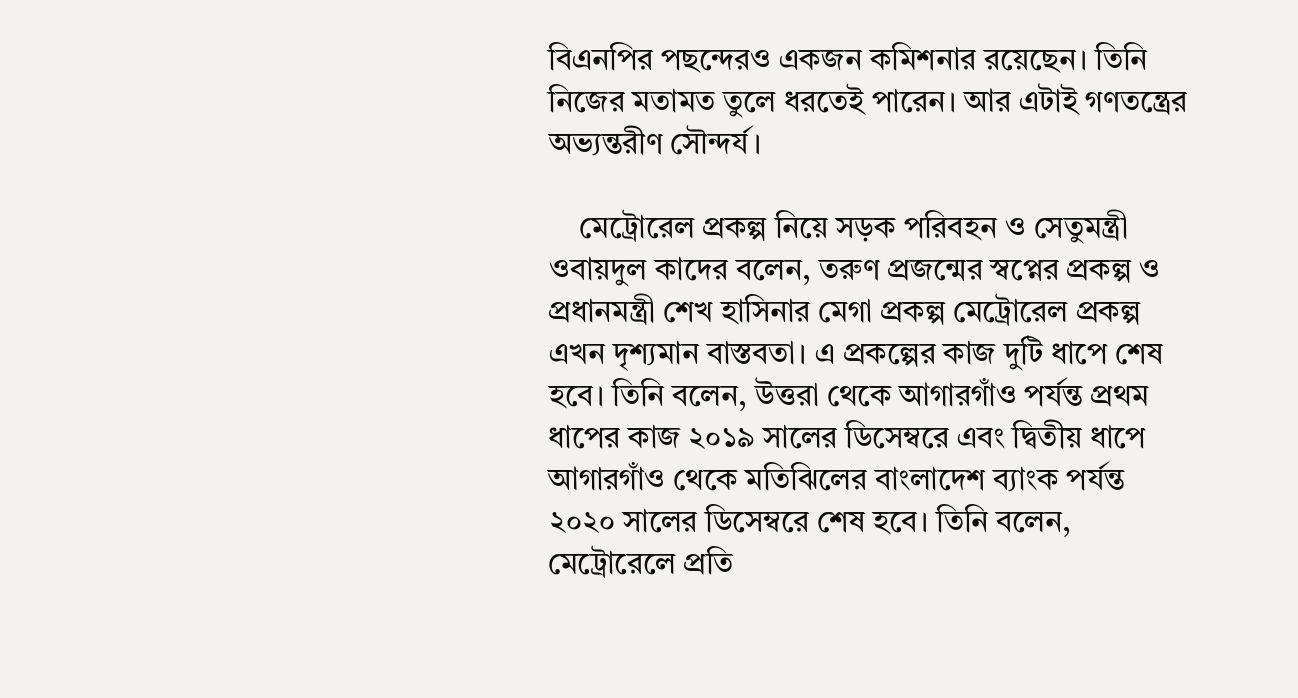বিএনপির পছন্দেরও একজন কমিশনার রয়েছেন। তিনি নিজের মতামত তুলে ধরতেই পারেন। আর এটাই গণতন্ত্রের অভ্যন্তরীণ সৌন্দর্য।

    মেট্রোরেল প্রকল্প নিয়ে সড়ক পরিবহন ও সেতুমন্ত্রী ওবায়দুল কাদের বলেন, তরুণ প্রজন্মের স্বপ্নের প্রকল্প ও প্রধানমন্ত্রী শেখ হাসিনার মেগা প্রকল্প মেট্রোরেল প্রকল্প এখন দৃশ্যমান বাস্তবতা। এ প্রকল্পের কাজ দুটি ধাপে শেষ হবে। তিনি বলেন, উত্তরা থেকে আগারগাঁও পর্যন্ত প্রথম ধাপের কাজ ২০১৯ সালের ডিসেম্বরে এবং দ্বিতীয় ধাপে আগারগাঁও থেকে মতিঝিলের বাংলাদেশ ব্যাংক পর্যন্ত ২০২০ সালের ডিসেম্বরে শেষ হবে। তিনি বলেন, মেট্রোরেলে প্রতি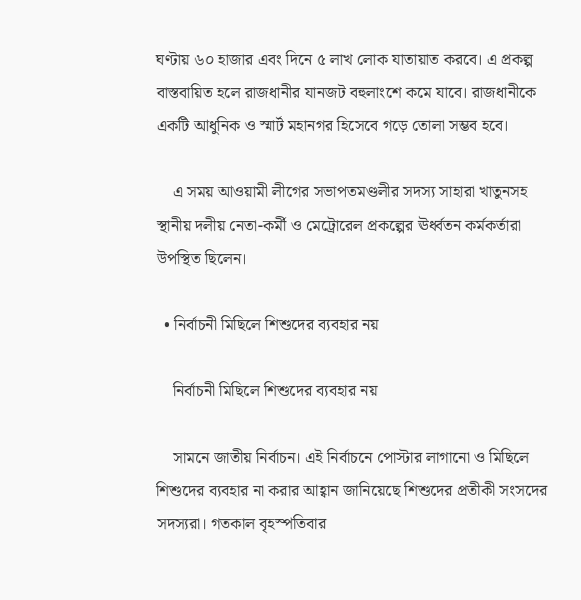ঘণ্টায় ৬০ হাজার এবং দিনে ৫ লাখ লোক যাতায়াত করবে। এ প্রকল্প বাস্তবায়িত হলে রাজধানীর যানজট বহুলাংশে কমে যাবে। রাজধানীকে একটি আধুনিক ও স্মার্ট মহানগর হিসেবে গড়ে তোলা সম্ভব হবে।

    এ সময় আওয়ামী লীগের সভাপতমণ্ডলীর সদস্য সাহারা খাতুনসহ স্থানীয় দলীয় নেতা-কর্মী ও মেট্রোরেল প্রকল্পের ঊর্ধ্বতন কর্মকর্তারা উপস্থিত ছিলেন।

  • নির্বাচনী মিছিলে শিশুদের ব্যবহার নয়

    নির্বাচনী মিছিলে শিশুদের ব্যবহার নয়

    সামনে জাতীয় নির্বাচন। এই নির্বাচনে পোস্টার লাগানো ও মিছিলে শিশুদের ব্যবহার না করার আহ্বান জানিয়েছে শিশুদের প্রতীকী সংসদের সদস্যরা। গতকাল বৃহস্পতিবার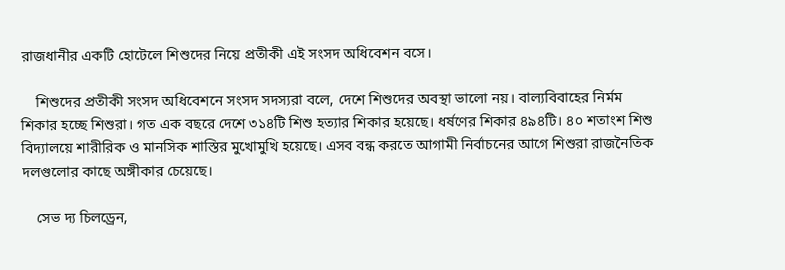রাজধানীর একটি হোটেলে শিশুদের নিয়ে প্রতীকী এই সংসদ অধিবেশন বসে।

    শিশুদের প্রতীকী সংসদ অধিবেশনে সংসদ সদস্যরা বলে, দেশে শিশুদের অবস্থা ভালো নয়। বাল্যবিবাহের নির্মম শিকার হচ্ছে শিশুরা। গত এক বছরে দেশে ৩১৪টি শিশু হত্যার শিকার হয়েছে। ধর্ষণের শিকার ৪৯৪টি। ৪০ শতাংশ শিশু বিদ্যালয়ে শারীরিক ও মানসিক শাস্তির মুখোমুখি হয়েছে। এসব বন্ধ করতে আগামী নির্বাচনের আগে শিশুরা রাজনৈতিক দলগুলোর কাছে অঙ্গীকার চেয়েছে।

    সেভ দ্য চিলড্রেন,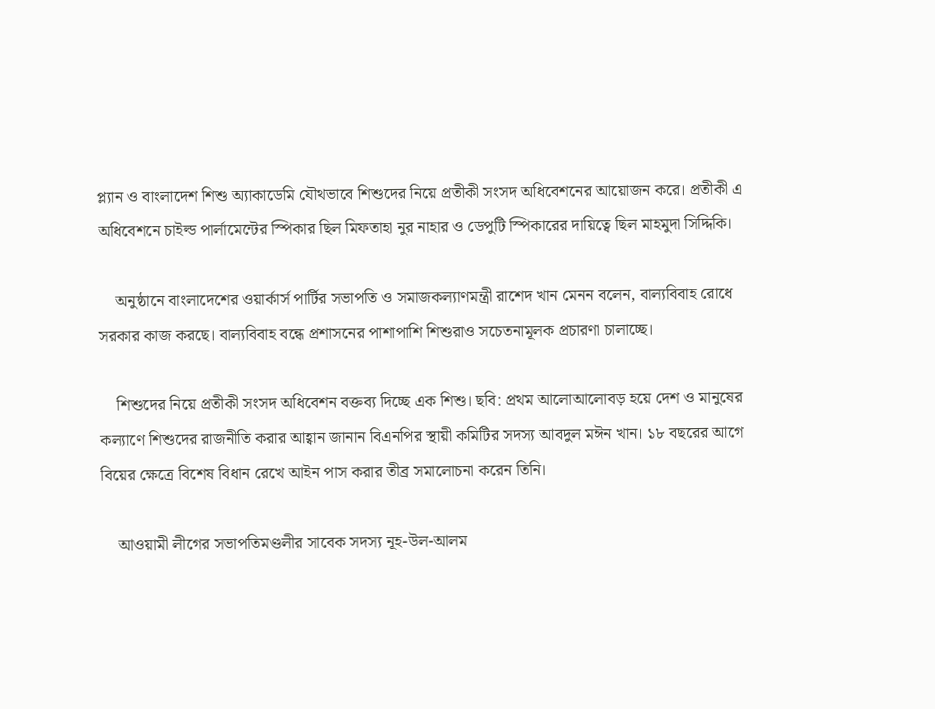প্ল্যান ও বাংলাদেশ শিশু অ্যাকাডেমি যৌথভাবে শিশুদের নিয়ে প্রতীকী সংসদ অধিবেশনের আয়োজন করে। প্রতীকী এ অধিবেশনে চাইল্ড পার্লামেন্টের স্পিকার ছিল মিফতাহা নুর নাহার ও ডেপুটি স্পিকারের দায়িত্বে ছিল মাহমুদা সিদ্দিকি।

    অনুষ্ঠানে বাংলাদেশের ওয়ার্কার্স পার্টির সভাপতি ও সমাজকল্যাণমন্ত্রী রাশেদ খান মেনন বলেন, বাল্যবিবাহ রোধে সরকার কাজ করছে। বাল্যবিবাহ বন্ধে প্রশাসনের পাশাপাশি শিশুরাও সচেতনামূলক প্রচারণা চালাচ্ছে।

    শিশুদের নিয়ে প্রতীকী সংসদ অধিবেশন বক্তব্য দিচ্ছে এক শিশু। ছবি: প্রথম আলোআলোবড় হয়ে দেশ ও মানুষের কল্যাণে শিশুদের রাজনীতি করার আহ্বান জানান বিএনপির স্থায়ী কমিটির সদস্য আবদুল মঈন খান। ১৮ বছরের আগে বিয়ের ক্ষেত্রে বিশেষ বিধান রেখে আইন পাস করার তীব্র সমালোচনা করেন তিনি।

    আওয়ামী লীগের সভাপতিমণ্ডলীর সাবেক সদস্য নূহ-উল-আলম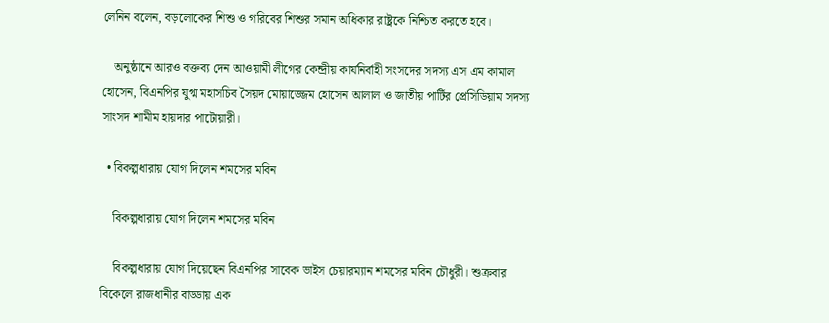লেনিন বলেন, বড়লোকের শিশু ও গরিবের শিশুর সমান অধিকার রাষ্ট্রকে নিশ্চিত করতে হবে।

    অনুষ্ঠানে আরও বক্তব্য দেন আওয়ামী লীগের কেন্দ্রীয় কার্যনির্বাহী সংসদের সদস্য এস এম কামাল হোসেন, বিএনপির যুগ্ম মহাসচিব সৈয়দ মোয়াজ্জেম হোসেন আলাল ও জাতীয় পার্টির প্রেসিডিয়াম সদস্য সাংসদ শামীম হায়দার পাটোয়ারী।

  • বিকল্পধারায় যোগ দিলেন শমসের মবিন

    বিকল্পধারায় যোগ দিলেন শমসের মবিন

    বিকল্পধারায় যোগ দিয়েছেন বিএনপির সাবেক ভাইস চেয়ারম্যান শমসের মবিন চৌধুরী। শুক্রবার বিকেলে রাজধানীর বাড্ডায় এক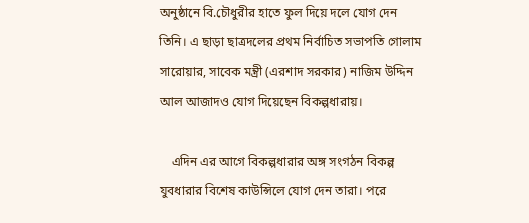অনুষ্ঠানে বি.চৌধুরীর হাতে ফুল দিয়ে দলে যোগ দেন তিনি। এ ছাড়া ছাত্রদলের প্রথম নির্বাচিত সভাপতি গোলাম সারোয়ার, সাবেক মন্ত্রী (এরশাদ সরকার) নাজিম উদ্দিন আল আজাদও যোগ দিয়েছেন বিকল্পধারায়।

    এদিন এর আগে বিকল্পধারার অঙ্গ সংগঠন বিকল্প যুবধারার বিশেষ কাউন্সিলে যোগ দেন তারা। পরে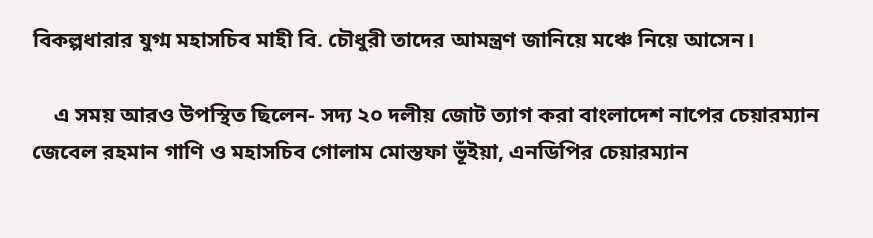বিকল্পধারার যুগ্ম মহাসচিব মাহী বি. চৌধুরী তাদের আমন্ত্রণ জানিয়ে মঞ্চে নিয়ে আসেন।

    এ সময় আরও উপস্থিত ছিলেন- সদ্য ২০ দলীয় জোট ত্যাগ করা বাংলাদেশ নাপের চেয়ারম্যান জেবেল রহমান গাণি ও মহাসচিব গোলাম মোস্তফা ভূঁইয়া, এনডিপির চেয়ারম্যান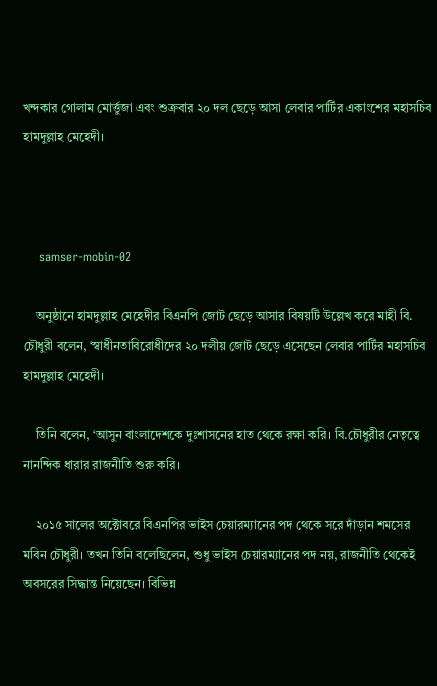খন্দকার গোলাম মোর্ত্তুজা এবং শুক্রবার ২০ দল ছেড়ে আসা লেবার পার্টির একাংশের মহাসচিব হামদুল্লাহ মেহেদী।



    samser-mobin-02

    অনুষ্ঠানে হামদুল্লাহ মেহেদীর বিএনপি জোট ছেড়ে আসার বিষয়টি উল্লেখ করে মাহী বি. চৌধুরী বলেন, ‘স্বাধীনতাবিরোধীদের ২০ দলীয় জোট ছেড়ে এসেছেন লেবার পার্টির মহাসচিব হামদুল্লাহ মেহেদী।

    তিনি বলেন, ‘আসুন বাংলাদেশকে দুঃশাসনের হাত থেকে রক্ষা করি। বি.চৌধুরীর নেতৃত্বে নানন্দিক ধারার রাজনীতি শুরু করি।

    ২০১৫ সালের অক্টোবরে বিএনপির ভাইস চেয়ারম্যানের পদ থেকে সরে দাঁড়ান শমসের মবিন চৌধুরী। তখন তিনি বলেছিলেন, শুধু ভাইস চেয়ারম্যানের পদ নয়, রাজনীতি থেকেই অবসরের সিদ্ধান্ত নিয়েছেন। বিভিন্ন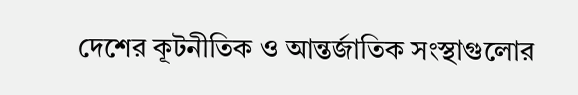দেশের কূটনীতিক ও আন্তর্জাতিক সংস্থাগুলোর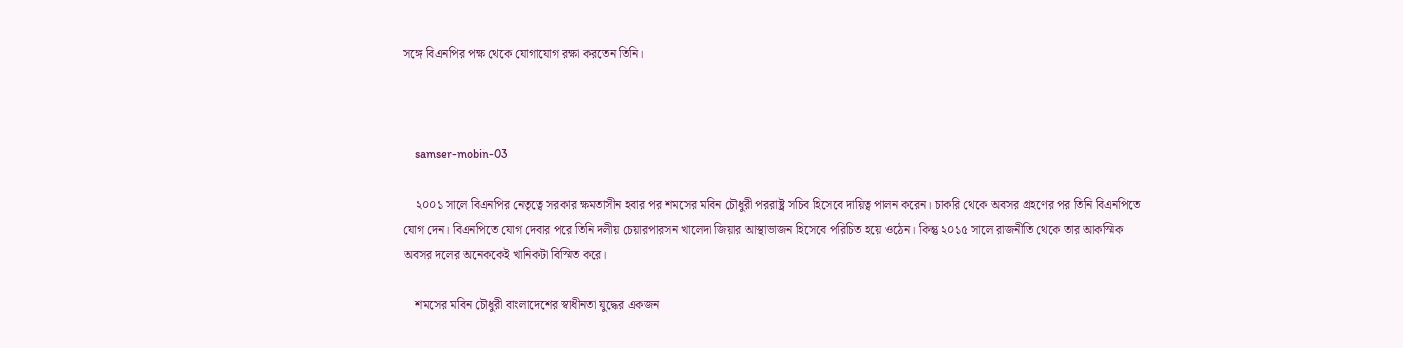সঙ্গে বিএনপির পক্ষ থেকে যোগাযোগ রক্ষা করতেন তিনি।



    samser-mobin-03

    ২০০১ সালে বিএনপির নেতৃত্বে সরকার ক্ষমতাসীন হবার পর শমসের মবিন চৌধুরী পররাষ্ট্র সচিব হিসেবে দায়িত্ব পালন করেন। চাকরি থেকে অবসর গ্রহণের পর তিনি বিএনপিতে যোগ দেন। বিএনপিতে যোগ দেবার পরে তিনি দলীয় চেয়ারপারসন খালেদা জিয়ার আস্থাভাজন হিসেবে পরিচিত হয়ে ওঠেন। কিন্তু ২০১৫ সালে রাজনীতি থেকে তার আকস্মিক অবসর দলের অনেককেই খানিকটা বিস্মিত করে।

    শমসের মবিন চৌধুরী বাংলাদেশের স্বাধীনতা যুদ্ধের একজন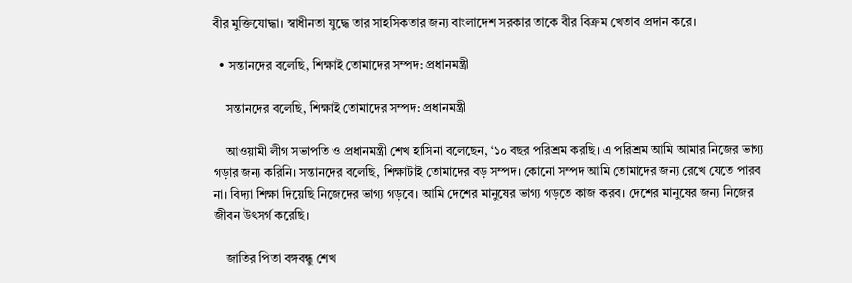বীর মুক্তিযোদ্ধা। স্বাধীনতা যুদ্ধে তার সাহসিকতার জন্য বাংলাদেশ সরকার তাকে বীর বিক্রম খেতাব প্রদান করে।

  • সন্তানদের বলেছি, শিক্ষাই তোমাদের সম্পদ: প্রধানমন্ত্রী

    সন্তানদের বলেছি, শিক্ষাই তোমাদের সম্পদ: প্রধানমন্ত্রী

    আওয়ামী লীগ সভাপতি ও প্রধানমন্ত্রী শেখ হাসিনা বলেছেন, ‘১০ বছর পরিশ্রম করছি। এ পরিশ্রম আমি আমার নিজের ভাগ্য গড়ার জন্য করিনি। সন্তানদের বলেছি, শিক্ষাটাই তোমাদের বড় সম্পদ। কোনো সম্পদ আমি তোমাদের জন্য রেখে যেতে পারব না। বিদ্যা শিক্ষা দিয়েছি নিজেদের ভাগ্য গড়বে। আমি দেশের মানুষের ভাগ্য গড়তে কাজ করব। দেশের মানুষের জন্য নিজের জীবন উৎসর্গ করেছি।

    জাতির পিতা বঙ্গবন্ধু শেখ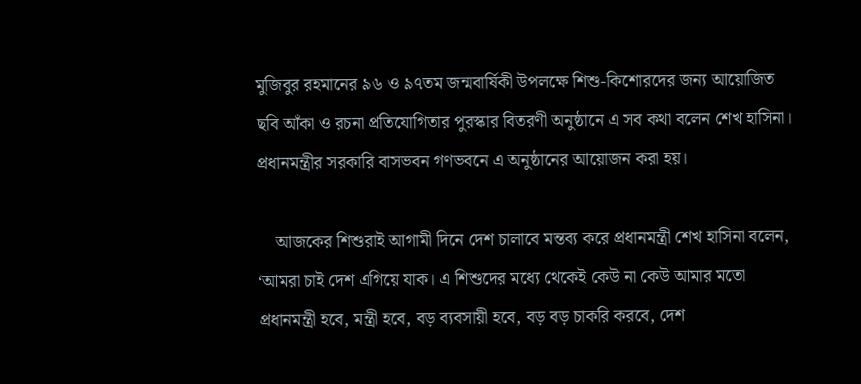মুজিবুর রহমানের ৯৬ ও ৯৭তম জন্মবার্ষিকী উপলক্ষে শিশু-কিশোরদের জন্য আয়োজিত ছবি আঁকা ও রচনা প্রতিযোগিতার পুরস্কার বিতরণী অনুষ্ঠানে এ সব কথা বলেন শেখ হাসিনা। প্রধানমন্ত্রীর সরকারি বাসভবন গণভবনে এ অনুষ্ঠানের আয়োজন করা হয়।

    আজকের শিশুরাই আগামী দিনে দেশ চালাবে মন্তব্য করে প্রধানমন্ত্রী শেখ হাসিনা বলেন, ‘আমরা চাই দেশ এগিয়ে যাক। এ শিশুদের মধ্যে থেকেই কেউ না কেউ আমার মতো প্রধানমন্ত্রী হবে, মন্ত্রী হবে, বড় ব্যবসায়ী হবে, বড় বড় চাকরি করবে, দেশ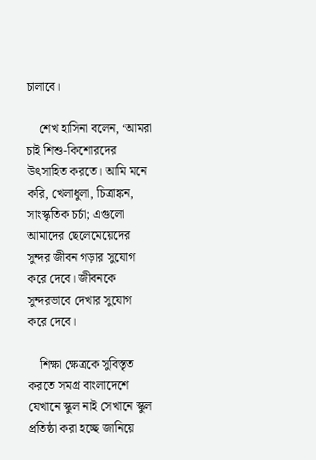চালাবে।

    শেখ হাসিনা বলেন, ‘আমরা চাই শিশু-কিশোরদের উৎসাহিত করতে। আমি মনে করি, খেলাধুলা, চিত্রাঙ্কন, সাংস্কৃতিক চর্চা; এগুলো আমাদের ছেলেমেয়েদের সুন্দর জীবন গড়ার সুযোগ করে দেবে। জীবনকে সুন্দরভাবে দেখার সুযোগ করে দেবে।

    শিক্ষা ক্ষেত্রকে সুবিস্তৃত করতে সমগ্র বাংলাদেশে যেখানে স্কুল নাই সেখানে স্কুল প্রতিষ্ঠা করা হচ্ছে জানিয়ে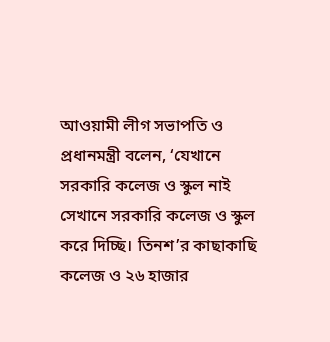আওয়ামী লীগ সভাপতি ও প্রধানমন্ত্রী বলেন, ‘যেখানে সরকারি কলেজ ও স্কুল নাই সেখানে সরকারি কলেজ ও স্কুল করে দিচ্ছি। তিনশ’র কাছাকাছি কলেজ ও ২৬ হাজার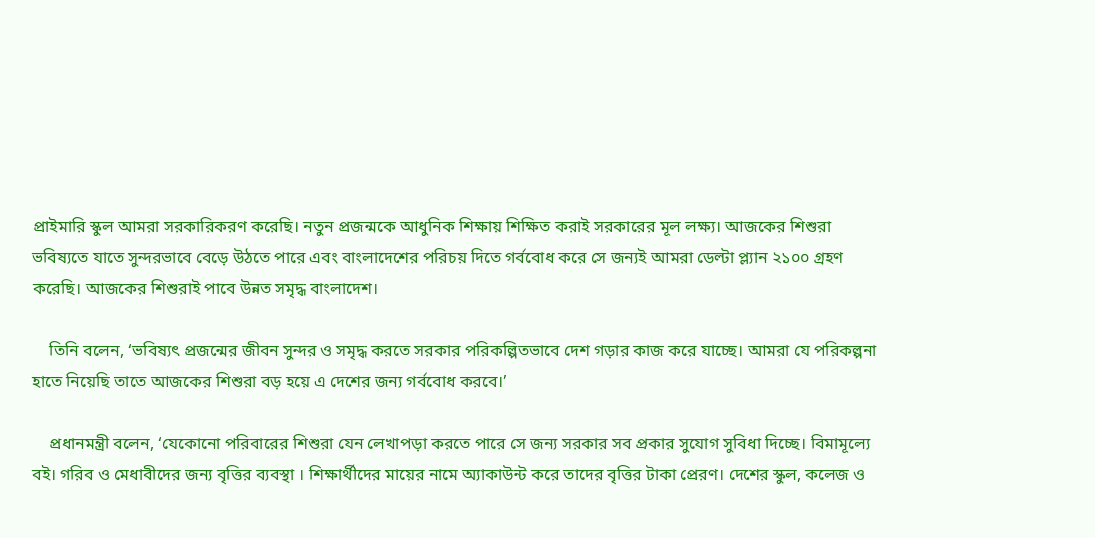প্রাইমারি স্কুল আমরা সরকারিকরণ করেছি। নতুন প্রজন্মকে আধুনিক শিক্ষায় শিক্ষিত করাই সরকারের মূল লক্ষ্য। আজকের শিশুরা ভবিষ্যতে যাতে সুন্দরভাবে বেড়ে উঠতে পারে এবং বাংলাদেশের পরিচয় দিতে গর্ববোধ করে সে জন্যই আমরা ডেল্টা প্ল্যান ২১০০ গ্রহণ করেছি। আজকের শিশুরাই পাবে উন্নত সমৃদ্ধ বাংলাদেশ।

    তিনি বলেন, ‘ভবিষ্যৎ প্রজন্মের জীবন সুন্দর ও সমৃদ্ধ করতে সরকার পরিকল্পিতভাবে দেশ গড়ার কাজ করে যাচ্ছে। আমরা যে পরিকল্পনা হাতে নিয়েছি তাতে আজকের শিশুরা বড় হয়ে এ দেশের জন্য গর্ববোধ করবে।’

    প্রধানমন্ত্রী বলেন, ‘যেকোনো পরিবারের শিশুরা যেন লেখাপড়া করতে পারে সে জন্য সরকার সব প্রকার সুযোগ সুবিধা দিচ্ছে। বিমামূল্যে বই। গরিব ও মেধাবীদের জন্য বৃত্তির ব্যবস্থা । শিক্ষার্থীদের মায়ের নামে অ্যাকাউন্ট করে তাদের বৃত্তির টাকা প্রেরণ। দেশের স্কুল, কলেজ ও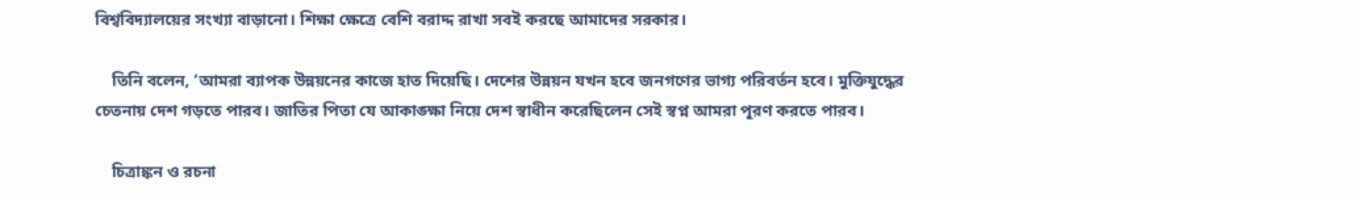বিশ্ববিদ্যালয়ের সংখ্যা বাড়ানো। শিক্ষা ক্ষেত্রে বেশি বরাদ্দ রাখা সবই করছে আমাদের সরকার।

    তিনি বলেন, ‘আমরা ব্যাপক উন্নয়নের কাজে হাত দিয়েছি। দেশের উন্নয়ন যখন হবে জনগণের ভাগ্য পরিবর্তন হবে। মুক্তিযুদ্ধের চেতনায় দেশ গড়তে পারব। জাতির পিতা যে আকাঙ্ক্ষা নিয়ে দেশ স্বাধীন করেছিলেন সেই স্বপ্ন আমরা পূরণ করতে পারব।

    চিত্রাঙ্কন ও রচনা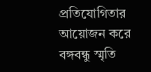প্রতিযোগিতার আয়োজন করে বঙ্গবন্ধু স্মৃতি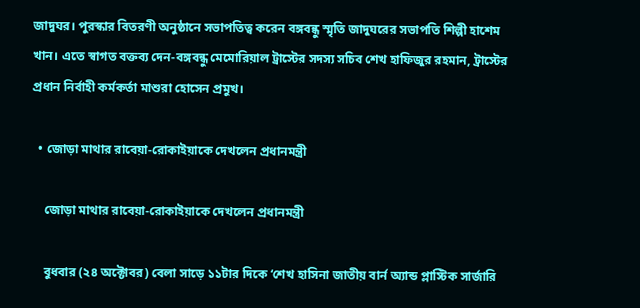জাদুঘর। পুরস্কার বিতরণী অনুষ্ঠানে সভাপতিত্ব করেন বঙ্গবন্ধু স্মৃতি জাদুঘরের সভাপতি শিল্পী হাশেম খান। এতে স্বাগত বক্তব্য দেন-বঙ্গবন্ধু মেমোরিয়াল ট্রাস্টের সদস্য সচিব শেখ হাফিজুর রহমান, ট্রাস্টের প্রধান নির্বাহী কর্মকর্তা মাশুরা হোসেন প্রমুখ।

  • জোড়া মাথার রাবেয়া-রোকাইয়াকে দেখলেন প্রধানমন্ত্রী

    জোড়া মাথার রাবেয়া-রোকাইয়াকে দেখলেন প্রধানমন্ত্রী

    বুধবার (২৪ অক্টোবর) বেলা সাড়ে ১১টার দিকে ‘শেখ হাসিনা জাতীয় বার্ন অ্যান্ড প্লাস্টিক সার্জারি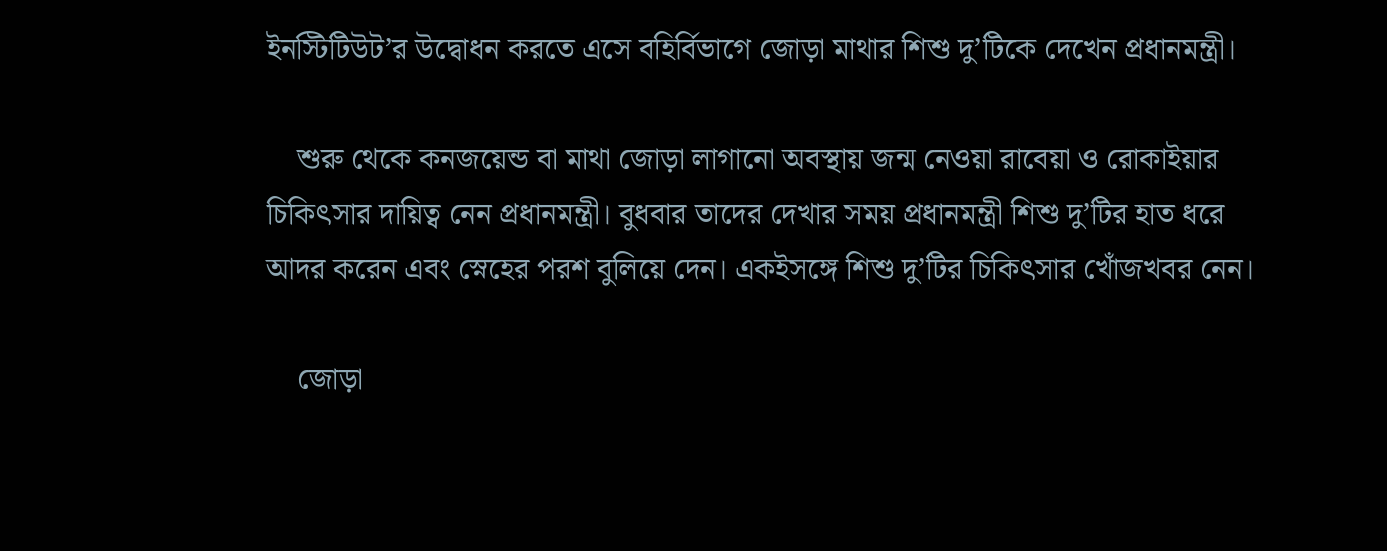ইনস্টিটিউট’র উদ্বোধন করতে এসে বহির্বিভাগে জোড়া মাথার শিশু দু’টিকে দেখেন প্রধানমন্ত্রী।

    শুরু থেকে কনজয়েন্ড বা মাথা জোড়া লাগানো অবস্থায় জন্ম নেওয়া রাবেয়া ও রোকাইয়ার চিকিৎসার দায়িত্ব নেন প্রধানমন্ত্রী। বুধবার তাদের দেখার সময় প্রধানমন্ত্রী শিশু দু’টির হাত ধরে আদর করেন এবং স্নেহের পরশ বুলিয়ে দেন। একইসঙ্গে শিশু দু’টির চিকিৎসার খোঁজখবর নেন।

    জোড়া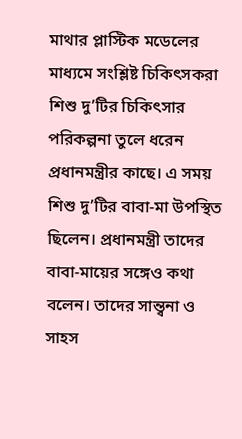মাথার প্লাস্টিক মডেলের মাধ্যমে সংশ্লিষ্ট চিকিৎসকরা শিশু দু’টির চিকিৎসার পরিকল্পনা তুলে ধরেন প্রধানমন্ত্রীর কাছে। এ সময় শিশু দু’টির বাবা-মা উপস্থিত ছিলেন। প্রধানমন্ত্রী তাদের বাবা-মায়ের সঙ্গেও কথা বলেন। তাদের সান্ত্বনা ও সাহস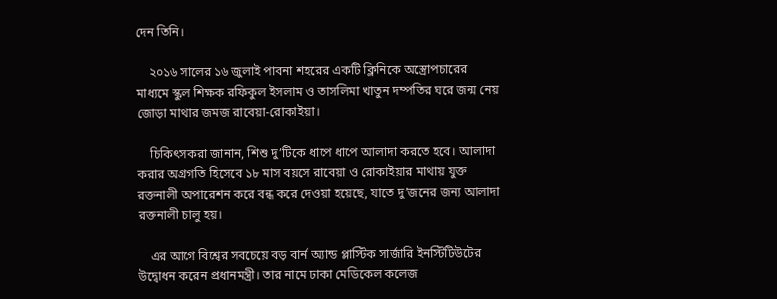দেন তিনি।

    ২০১৬ সালের ১৬ জুলাই পাবনা শহরের একটি ক্লিনিকে অস্ত্রোপচারের মাধ্যমে স্কুল শিক্ষক রফিকুল ইসলাম ও তাসলিমা খাতুন দম্পতির ঘরে জন্ম নেয় জোড়া মাথার জমজ রাবেয়া-রোকাইয়া।

    চিকিৎসকরা জানান, শিশু দু’টিকে ধাপে ধাপে আলাদা করতে হবে। আলাদা করার অগ্রগতি হিসেবে ১৮ মাস বয়সে রাবেয়া ও রোকাইয়ার মাথায় যুক্ত রক্তনালী অপারেশন করে বন্ধ করে দেওয়া হয়েছে, যাতে দু’জনের জন্য আলাদা রক্তনালী চালু হয়।

    এর আগে বিশ্বের সবচেয়ে বড় বার্ন অ্যান্ড প্লাস্টিক সার্জারি ইনস্টিটিউটের উদ্বোধন করেন প্রধানমন্ত্রী। তার নামে ঢাকা মেডিকেল কলেজ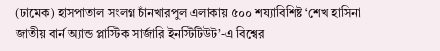(ঢামেক) হাসপাতাল সংলগ্ন চাঁনখারপুল এলাকায় ৫০০ শয্যাবিশিষ্ট ‘শেখ হাসিনা জাতীয় বার্ন অ্যান্ড প্লাস্টিক সার্জারি ইনস্টিটিউট’-এ বিশ্বের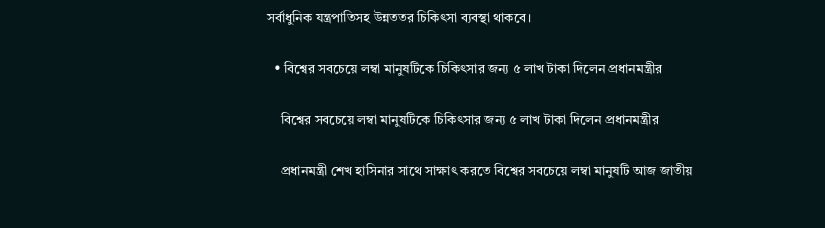সর্বাধুনিক যন্ত্রপাতিসহ উন্নততর চিকিৎসা ব্যবস্থা থাকবে।

  • বিশ্বের সবচেয়ে লম্বা মানুষটিকে চিকিৎসার জন্য ৫ লাখ টাকা দিলেন প্রধানমন্ত্রীর

    বিশ্বের সবচেয়ে লম্বা মানুষটিকে চিকিৎসার জন্য ৫ লাখ টাকা দিলেন প্রধানমন্ত্রীর

    প্রধানমন্ত্রী শেখ হাসিনার সাথে সাক্ষাৎ করতে বিশ্বের সবচেয়ে লম্বা মানুষটি আজ জাতীয়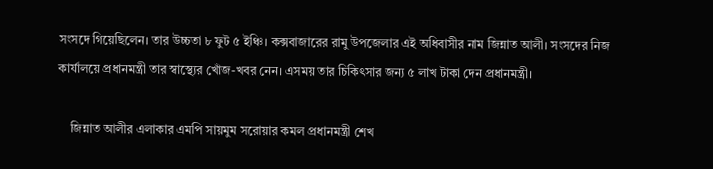সংসদে গিয়েছিলেন। তার উচ্চতা ৮ ফুট ৫ ইঞ্চি। কক্সবাজারের রামু উপজেলার এই অধিবাসীর নাম জিন্নাত আলী। সংসদের নিজ কার্যালয়ে প্রধানমন্ত্রী তার স্বাস্থ্যের খোঁজ-খবর নেন। এসময় তার চিকিৎসার জন্য ৫ লাখ টাকা দেন প্রধানমন্ত্রী।

    জিন্নাত আলীর এলাকার এমপি সায়মুম সরোয়ার কমল প্রধানমন্ত্রী শেখ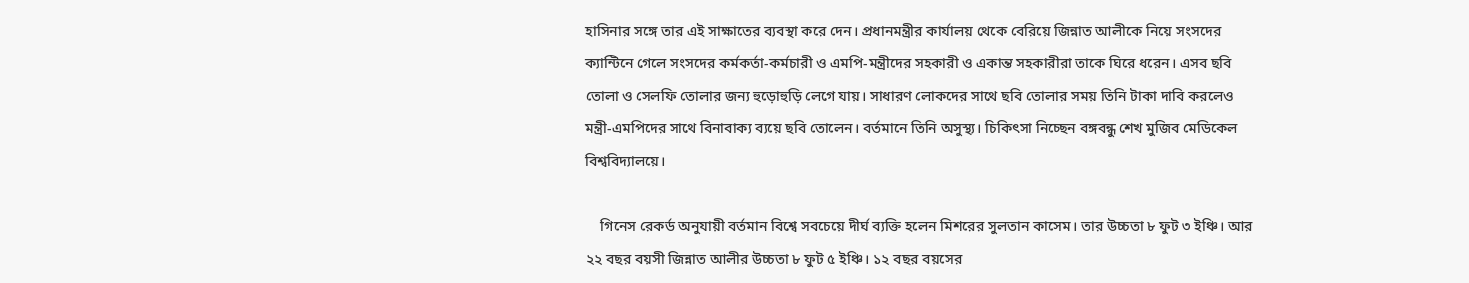হাসিনার সঙ্গে তার এই সাক্ষাতের ব্যবস্থা করে দেন। প্রধানমন্ত্রীর কার্যালয় থেকে বেরিয়ে জিন্নাত আলীকে নিয়ে সংসদের ক্যান্টিনে গেলে সংসদের কর্মকর্তা-কর্মচারী ও এমপি-মন্ত্রীদের সহকারী ও একান্ত সহকারীরা তাকে ঘিরে ধরেন। এসব ছবি তোলা ও সেলফি তোলার জন্য হুড়োহুড়ি লেগে যায়। সাধারণ লোকদের সাথে ছবি তোলার সময় তিনি টাকা দাবি করলেও মন্ত্রী-এমপিদের সাথে বিনাবাক্য ব্যয়ে ছবি তোলেন। বর্তমানে তিনি অসুস্থ্য। চিকিৎসা নিচ্ছেন বঙ্গবন্ধু শেখ মুজিব মেডিকেল বিশ্ববিদ্যালয়ে।

    গিনেস রেকর্ড অনুযায়ী বর্তমান বিশ্বে সবচেয়ে দীর্ঘ ব্যক্তি হলেন মিশরের সুলতান কাসেম। তার উচ্চতা ৮ ফুট ৩ ইঞ্চি। আর ২২ বছর বয়সী জিন্নাত আলীর উচ্চতা ৮ ফুট ৫ ইঞ্চি। ১২ বছর বয়সের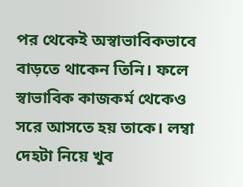পর থেকেই অস্বাভাবিকভাবে বাড়তে থাকেন তিনি। ফলে স্বাভাবিক কাজকর্ম থেকেও সরে আসতে হয় তাকে। লম্বা দেহটা নিয়ে খুব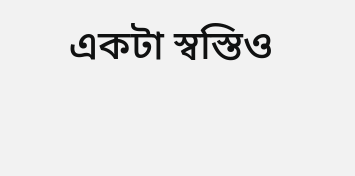একটা স্বস্তিও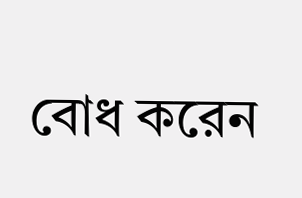বোধ করেন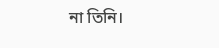না তিনি।